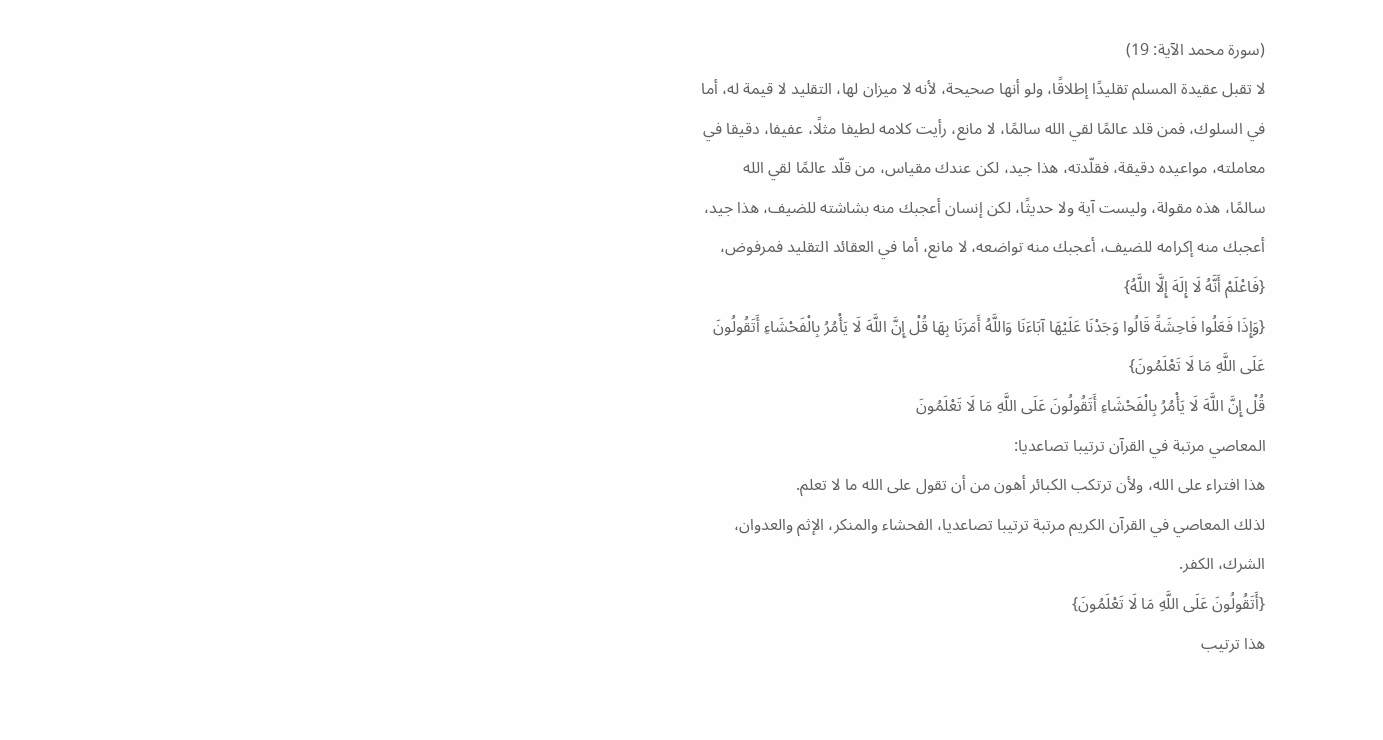(سورة محمد الآية: 19)
لا تقبل عقيدة المسلم تقليدًا إطلاقًا، ولو أنها صحيحة، لأنه لا ميزان لها، التقليد لا قيمة له، أما في السلوك، فمن قلد عالمًا لقي الله سالمًا، لا مانع، رأيت كلامه لطيفا مثلًا، عفيفا، دقيقا في معاملته، مواعيده دقيقة، فقلّدته، هذا جيد، لكن عندك مقياس، من قلّد عالمًا لقي الله سالمًا، هذه مقولة، وليست آية ولا حديثًا، لكن إنسان أعجبك منه بشاشته للضيف، هذا جيد، أعجبك منه إكرامه للضيف، أعجبك منه تواضعه، لا مانع، أما في العقائد التقليد فمرفوض،
{فَاعْلَمْ أَنَّهُ لَا إِلَهَ إِلَّا اللَّهُ}
{وَإِذَا فَعَلُوا فَاحِشَةً قَالُوا وَجَدْنَا عَلَيْهَا آبَاءَنَا وَاللَّهُ أَمَرَنَا بِهَا قُلْ إِنَّ اللَّهَ لَا يَأْمُرُ بِالْفَحْشَاءِ أَتَقُولُونَ عَلَى اللَّهِ مَا لَا تَعْلَمُونَ}
قُلْ إِنَّ اللَّهَ لَا يَأْمُرُ بِالْفَحْشَاءِ أَتَقُولُونَ عَلَى اللَّهِ مَا لَا تَعْلَمُونَ
المعاصي مرتبة في القرآن ترتيبا تصاعديا:
هذا افتراء على الله، ولأن ترتكب الكبائر أهون من أن تقول على الله ما لا تعلم.
لذلك المعاصي في القرآن الكريم مرتبة ترتيبا تصاعديا، الفحشاء والمنكر، الإثم والعدوان، الشرك، الكفر.
{أَتَقُولُونَ عَلَى اللَّهِ مَا لَا تَعْلَمُونَ}
هذا ترتيب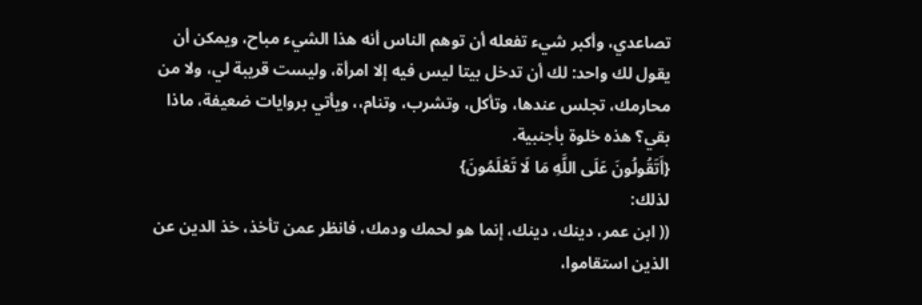تصاعدي، وأكبر شيء تفعله أن توهم الناس أنه هذا الشيء مباح، ويمكن أن يقول لك واحد: لك أن تدخل بيتا ليس فيه إلا امرأة، وليست قريبة لي، ولا من محارمك، تجلس عندها، وتأكل، وتشرب، وتنام،، ويأتي بروايات ضعيفة، ماذا بقي؟ هذه خلوة بأجنبية.
{أَتَقُولُونَ عَلَى اللَّهِ مَا لَا تَعْلَمُونَ}
لذلك:
(( ابن عمر، دينك، دينك، إنما هو لحمك ودمك، فانظر عمن تأخذ، خذ الدين عن الذين استقاموا،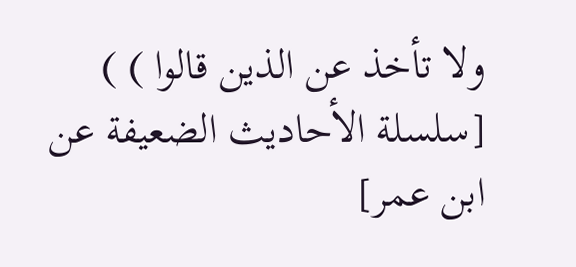ولا تأخذ عن الذين قالوا ) )
[سلسلة الأحاديث الضعيفة عن ابن عمر]